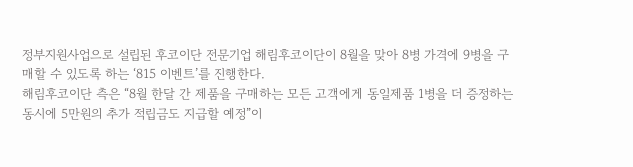정부지원사업으로 설립된 후코이단 전문기업 해림후코이단이 8월을 맞아 8병 가격에 9병을 구매할 수 있도록 하는 ‘815 이벤트’를 진행한다.
해림후코이단 측은 “8월 한달 간 제품을 구매하는 모든 고객에게 동일제품 1병을 더 증정하는 동시에 5만원의 추가 적립금도 지급할 예정”이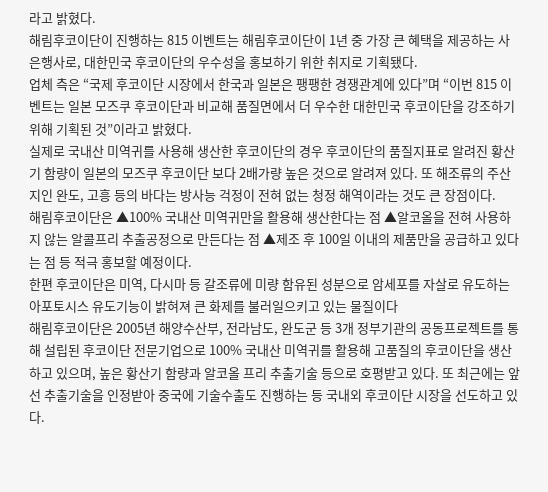라고 밝혔다.
해림후코이단이 진행하는 815 이벤트는 해림후코이단이 1년 중 가장 큰 혜택을 제공하는 사은행사로, 대한민국 후코이단의 우수성을 홍보하기 위한 취지로 기획됐다.
업체 측은 “국제 후코이단 시장에서 한국과 일본은 팽팽한 경쟁관계에 있다”며 “이번 815 이벤트는 일본 모즈쿠 후코이단과 비교해 품질면에서 더 우수한 대한민국 후코이단을 강조하기 위해 기획된 것”이라고 밝혔다.
실제로 국내산 미역귀를 사용해 생산한 후코이단의 경우 후코이단의 품질지표로 알려진 황산기 함량이 일본의 모즈쿠 후코이단 보다 2배가량 높은 것으로 알려져 있다. 또 해조류의 주산지인 완도, 고흥 등의 바다는 방사능 걱정이 전혀 없는 청정 해역이라는 것도 큰 장점이다.
해림후코이단은 ▲100% 국내산 미역귀만을 활용해 생산한다는 점 ▲알코올을 전혀 사용하지 않는 알콜프리 추출공정으로 만든다는 점 ▲제조 후 100일 이내의 제품만을 공급하고 있다는 점 등 적극 홍보할 예정이다.
한편 후코이단은 미역, 다시마 등 갈조류에 미량 함유된 성분으로 암세포를 자살로 유도하는 아포토시스 유도기능이 밝혀져 큰 화제를 불러일으키고 있는 물질이다
해림후코이단은 2005년 해양수산부, 전라남도, 완도군 등 3개 정부기관의 공동프로젝트를 통해 설립된 후코이단 전문기업으로 100% 국내산 미역귀를 활용해 고품질의 후코이단을 생산하고 있으며, 높은 황산기 함량과 알코올 프리 추출기술 등으로 호평받고 있다. 또 최근에는 앞선 추출기술을 인정받아 중국에 기술수출도 진행하는 등 국내외 후코이단 시장을 선도하고 있다.